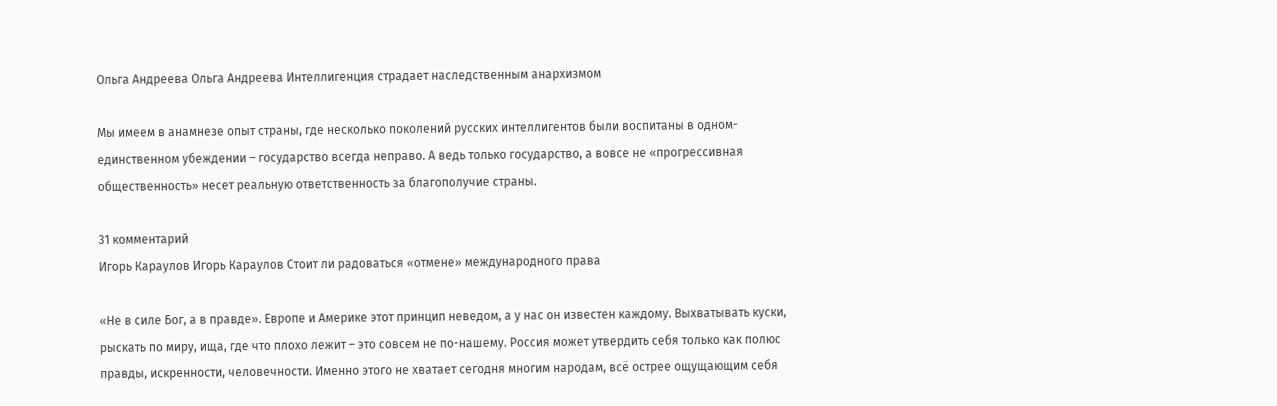Ольга Андреева Ольга Андреева Интеллигенция страдает наследственным анархизмом

Мы имеем в анамнезе опыт страны, где несколько поколений русских интеллигентов были воспитаны в одном-единственном убеждении – государство всегда неправо. А ведь только государство, а вовсе не «прогрессивная общественность» несет реальную ответственность за благополучие страны.

31 комментарий
Игорь Караулов Игорь Караулов Стоит ли радоваться «отмене» международного права

«Не в силе Бог, а в правде». Европе и Америке этот принцип неведом, а у нас он известен каждому. Выхватывать куски, рыскать по миру, ища, где что плохо лежит – это совсем не по-нашему. Россия может утвердить себя только как полюс правды, искренности, человечности. Именно этого не хватает сегодня многим народам, всё острее ощущающим себя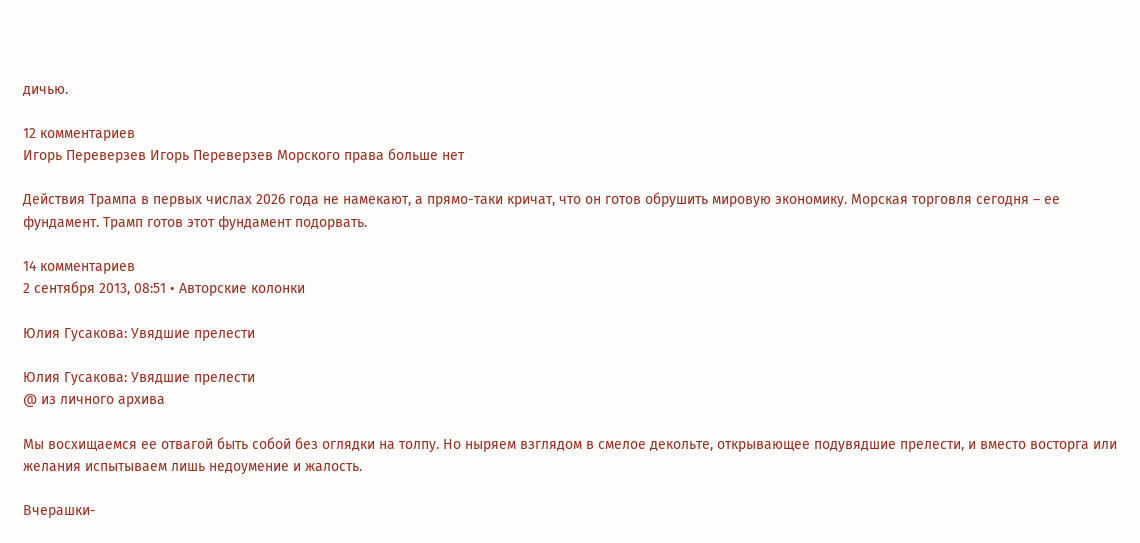дичью.

12 комментариев
Игорь Переверзев Игорь Переверзев Морского права больше нет

Действия Трампа в первых числах 2026 года не намекают, а прямо-таки кричат, что он готов обрушить мировую экономику. Морская торговля сегодня – ее фундамент. Трамп готов этот фундамент подорвать.

14 комментариев
2 сентября 2013, 08:51 • Авторские колонки

Юлия Гусакова: Увядшие прелести

Юлия Гусакова: Увядшие прелести
@ из личного архива

Мы восхищаемся ее отвагой быть собой без оглядки на толпу. Но ныряем взглядом в смелое декольте, открывающее подувядшие прелести, и вместо восторга или желания испытываем лишь недоумение и жалость.

Вчерашки-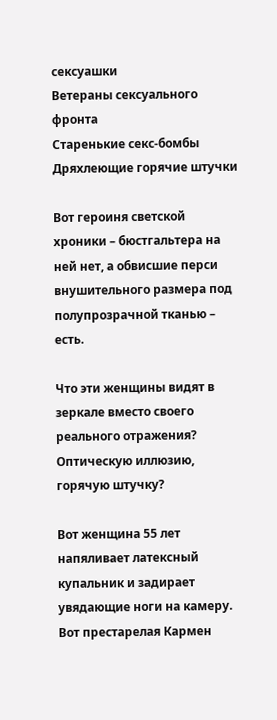сексуашки
Ветераны сексуального фронта
Старенькие секс-бомбы
Дряхлеющие горячие штучки

Вот героиня светской хроники – бюстгальтера на ней нет, а обвисшие перси внушительного размера под полупрозрачной тканью – есть.

Что эти женщины видят в зеркале вместо своего реального отражения? Оптическую иллюзию, горячую штучку?

Вот женщина 55 лет напяливает латексный купальник и задирает увядающие ноги на камеру. Вот престарелая Кармен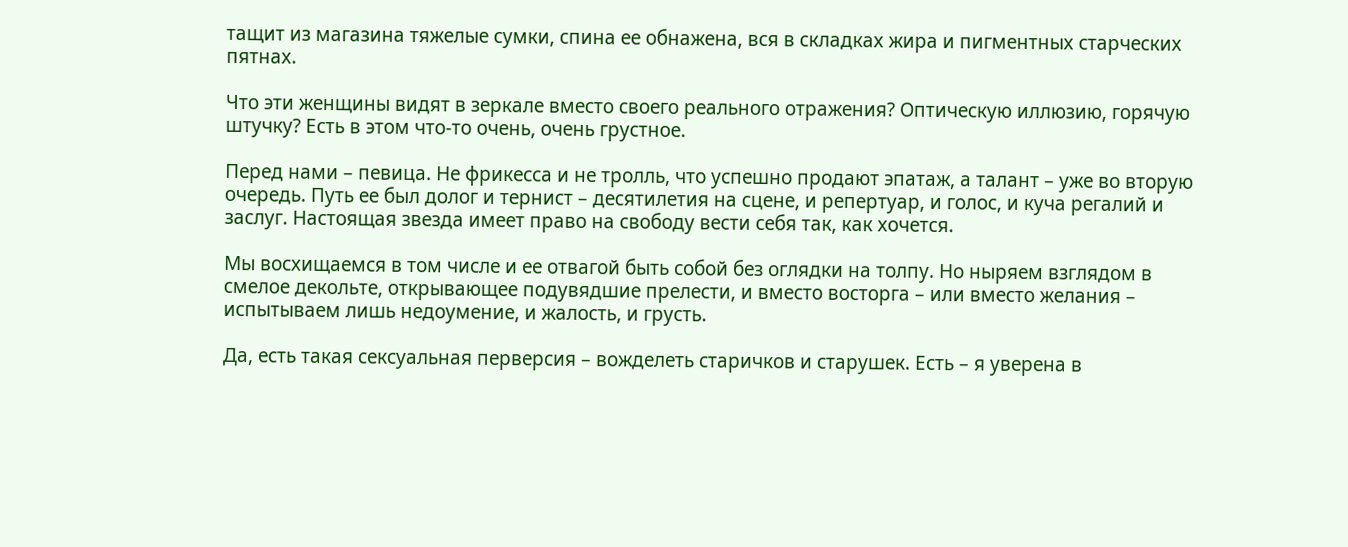тащит из магазина тяжелые сумки, спина ее обнажена, вся в складках жира и пигментных старческих пятнах.

Что эти женщины видят в зеркале вместо своего реального отражения? Оптическую иллюзию, горячую штучку? Есть в этом что-то очень, очень грустное.

Перед нами – певица. Не фрикесса и не тролль, что успешно продают эпатаж, а талант – уже во вторую очередь. Путь ее был долог и тернист – десятилетия на сцене, и репертуар, и голос, и куча регалий и заслуг. Настоящая звезда имеет право на свободу вести себя так, как хочется.

Мы восхищаемся в том числе и ее отвагой быть собой без оглядки на толпу. Но ныряем взглядом в смелое декольте, открывающее подувядшие прелести, и вместо восторга – или вместо желания – испытываем лишь недоумение, и жалость, и грусть.

Да, есть такая сексуальная перверсия – вожделеть старичков и старушек. Есть – я уверена в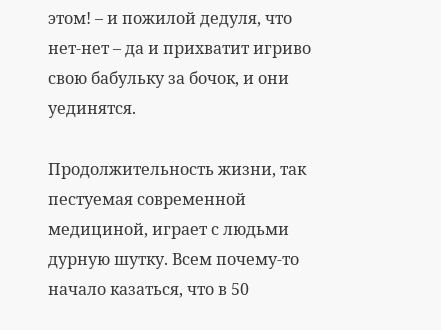этом! – и пожилой дедуля, что нет-нет – да и прихватит игриво свою бабульку за бочок, и они уединятся.

Продолжительность жизни, так пестуемая современной медициной, играет с людьми дурную шутку. Всем почему-то начало казаться, что в 50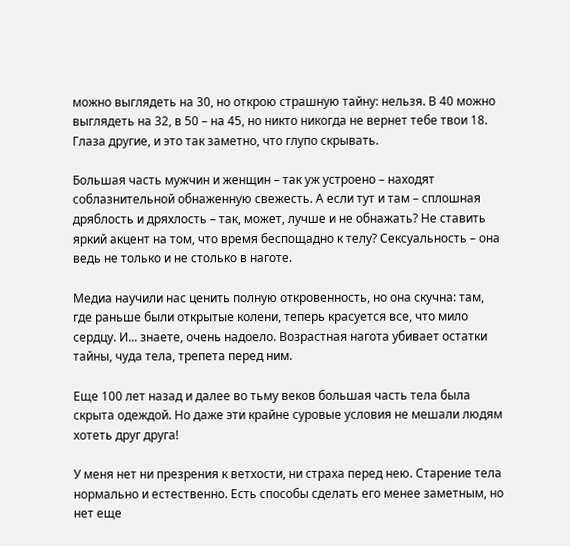можно выглядеть на 30, но открою страшную тайну: нельзя. В 40 можно выглядеть на 32, в 50 – на 45, но никто никогда не вернет тебе твои 18. Глаза другие, и это так заметно, что глупо скрывать.

Большая часть мужчин и женщин – так уж устроено – находят соблазнительной обнаженную свежесть. А если тут и там – сплошная дряблость и дряхлость – так, может, лучше и не обнажать? Не ставить яркий акцент на том, что время беспощадно к телу? Сексуальность – она ведь не только и не столько в наготе.

Медиа научили нас ценить полную откровенность, но она скучна: там, где раньше были открытые колени, теперь красуется все, что мило сердцу. И... знаете, очень надоело. Возрастная нагота убивает остатки тайны, чуда тела, трепета перед ним.

Еще 100 лет назад и далее во тьму веков большая часть тела была скрыта одеждой. Но даже эти крайне суровые условия не мешали людям хотеть друг друга!

У меня нет ни презрения к ветхости, ни страха перед нею. Старение тела нормально и естественно. Есть способы сделать его менее заметным, но нет еще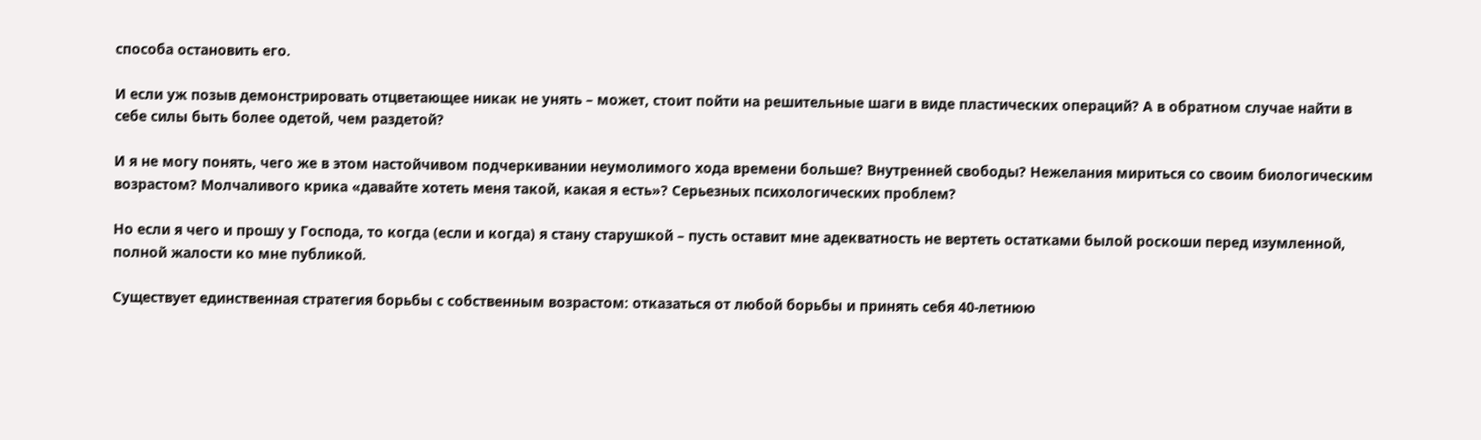способа остановить его.

И если уж позыв демонстрировать отцветающее никак не унять – может, стоит пойти на решительные шаги в виде пластических операций? А в обратном случае найти в себе силы быть более одетой, чем раздетой?

И я не могу понять, чего же в этом настойчивом подчеркивании неумолимого хода времени больше? Внутренней свободы? Нежелания мириться со своим биологическим возрастом? Молчаливого крика «давайте хотеть меня такой, какая я есть»? Серьезных психологических проблем?

Но если я чего и прошу у Господа, то когда (если и когда) я стану старушкой – пусть оставит мне адекватность не вертеть остатками былой роскоши перед изумленной, полной жалости ко мне публикой.

Существует единственная стратегия борьбы с собственным возрастом: отказаться от любой борьбы и принять себя 40-летнюю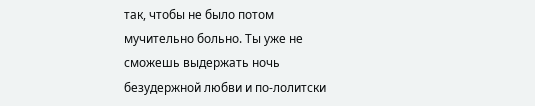так, чтобы не было потом мучительно больно. Ты уже не сможешь выдержать ночь безудержной любви и по-лолитски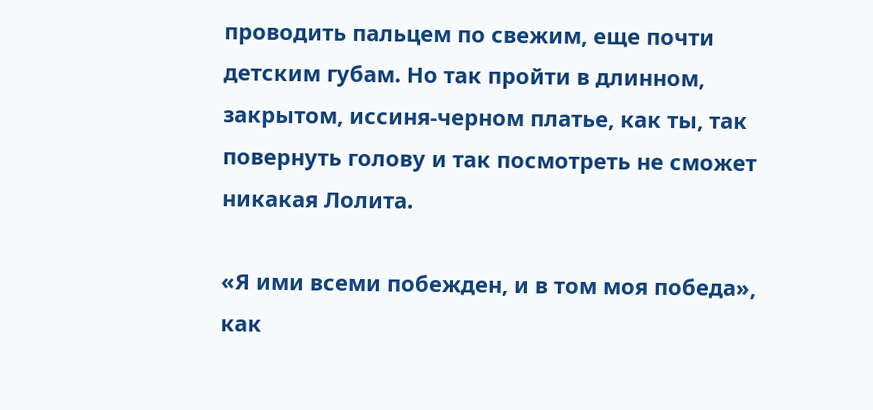проводить пальцем по свежим, еще почти детским губам. Но так пройти в длинном, закрытом, иссиня-черном платье, как ты, так повернуть голову и так посмотреть не сможет никакая Лолита.

«Я ими всеми побежден, и в том моя победа», как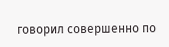говорил совершенно по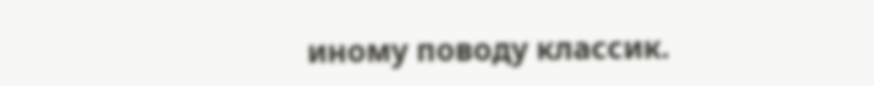иному поводу классик.